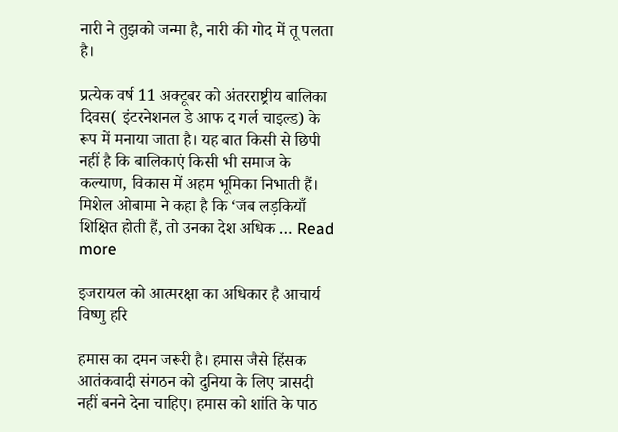नारी ने तुझको जन्मा है, नारी की गोद में तू पलता है।

प्रत्येक वर्ष 11 अक्टूबर को अंतरराष्ट्रीय बालिका दिवस( इंटरनेशनल डे आफ द गर्ल चाइल्ड) के रूप में मनाया जाता है। यह बात किसी से छिपी नहीं है कि बालिकाएं किसी भी समाज के कल्याण, विकास में अहम भूमिका निभाती हैं। मिशेल ओबामा ने कहा है कि ‘जब लड़कियाँ शिक्षित होती हैं, तो उनका देश अधिक … Read more

इजरायल को आत्मरक्षा का अधिकार है आचार्य विष्णु हरि

हमास का दमन जरूरी है। हमास जैसे हिंसक आतंकवादी संगठन को दुनिया के लिए त्रासदी नहीं बनने देना चाहिए। हमास को शांति के पाठ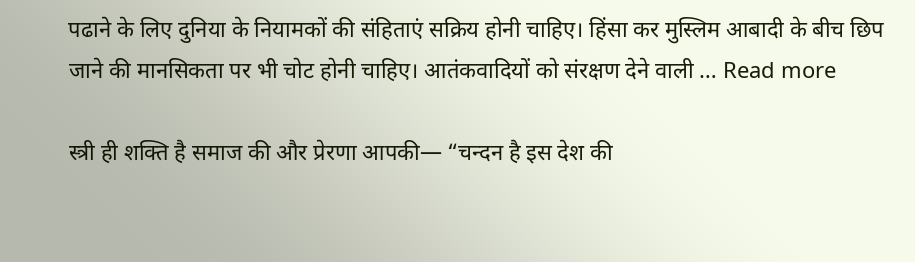पढाने के लिए दुनिया के नियामकों की संहिताएं सक्रिय होनी चाहिए। हिंसा कर मुस्लिम आबादी के बीच छिप जाने की मानसिकता पर भी चोट होनी चाहिए। आतंकवादियों को संरक्षण देने वाली … Read more

स्त्री ही शक्ति है समाज की और प्रेरणा आपकी— “चन्दन है इस देश की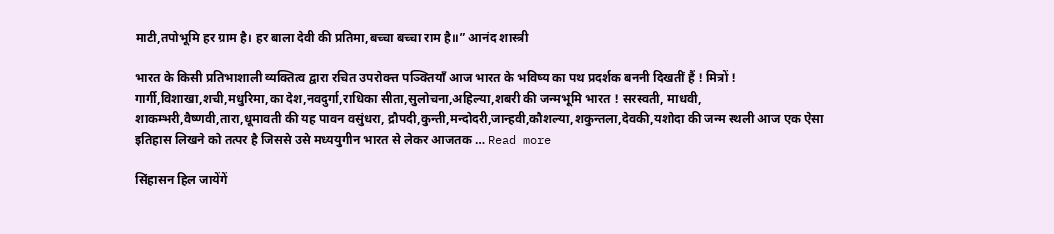माटी,तपोभूमि हर ग्राम है। हर बाला देवी की प्रतिमा,बच्चा बच्चा राम है॥” आनंद शास्त्री

भारत के किसी प्रतिभाशाली व्यक्तित्व द्वारा रचित उपरोक्त्त पञ्क्तियाँ आज भारत के भविष्य का पथ प्रदर्शक बननी दिखतीं हैं ! मित्रों ! गार्गी,विशाखा,शची,मधुरिमा,का देश,नवदुर्गा,राधिका सीता,सुलोचना,अहिल्या,शबरी की जन्मभूमि भारत ! सरस्वती, माधवी, शाकम्भरी,वैष्णवी,तारा,धूमावती की यह पावन वसुंधरा, द्रौपदी,कुन्ती,मन्दोदरी,जान्हवी,कौशल्या,शकुन्तला,देवकी,यशोदा की जन्म स्थली आज एक ऐसा इतिहास लिखने को तत्पर है जिससे उसे मध्ययुगीन भारत से लेकर आजतक … Read more

सिंहासन हिल जायेंगें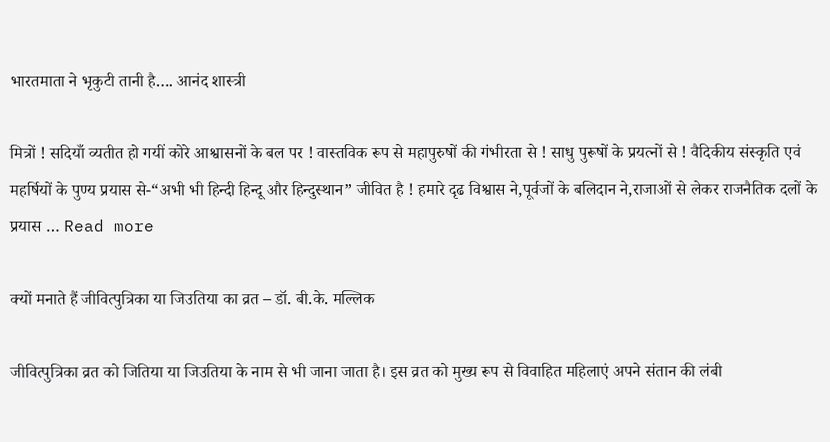भारतमाता ने भृकुटी तानी है…. आनंद शास्त्री

मित्रों ! सदियाँ व्यतीत हो गयीं कोरे आश्वासनों के बल पर ! वास्तविक रूप से महापुरुषों की गंभीरता से ! साधु पुरूषों के प्रयत्नों से ! वैदिकीय संस्कृति एवं महर्षियों के पुण्य प्रयास से-“अभी भी हिन्दी हिन्दू और हिन्दुस्थान” जीवित है ! हमारे दृढ विश्वास ने,पूर्वजों के बलिदान ने,राजाओं से लेकर राजनैतिक दलों के प्रयास … Read more

क्यों मनाते हैं जीवित्पुत्रिका या जिउतिया का व्रत – डॉ. बी.के. मल्लिक

जीवित्पुत्रिका व्रत को जितिया या जिउतिया के नाम से भी जाना जाता है। इस व्रत को मुख्य रूप से विवाहित महिलाएं अपने संतान की लंबी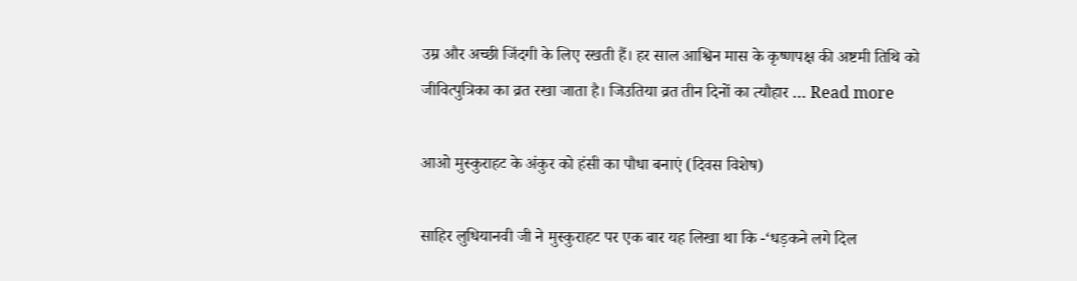उम्र और अच्छी जिंदगी के लिए रखती हैं। हर साल आश्विन मास के कृष्णपक्ष की अष्टमी तिथि को जीवित्पुत्रिका का व्रत रखा जाता है। जिउतिया व्रत तीन दिनों का त्यौहार … Read more

आओ मुस्कुराहट के अंकुर को हंसी का पौधा बनाएं (दिवस विशेष)

साहिर लुधियानवी जी ने मुस्कुराहट पर एक बार यह लिखा था कि -‘धड़कने लगे दिल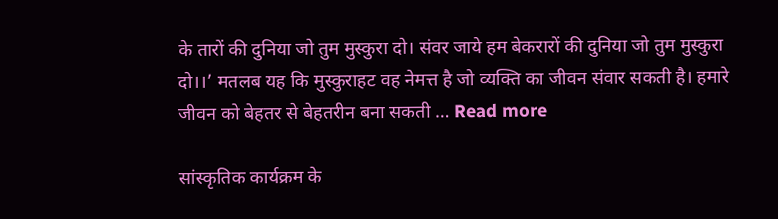के तारों की दुनिया जो तुम मुस्कुरा दो। संवर जाये हम बेकरारों की दुनिया जो तुम मुस्कुरा दो।।’ मतलब यह कि मुस्कुराहट वह नेमत्त है जो व्यक्ति का जीवन संवार सकती है। हमारे जीवन को बेहतर से बेहतरीन बना सकती … Read more

सांस्कृतिक कार्यक्रम के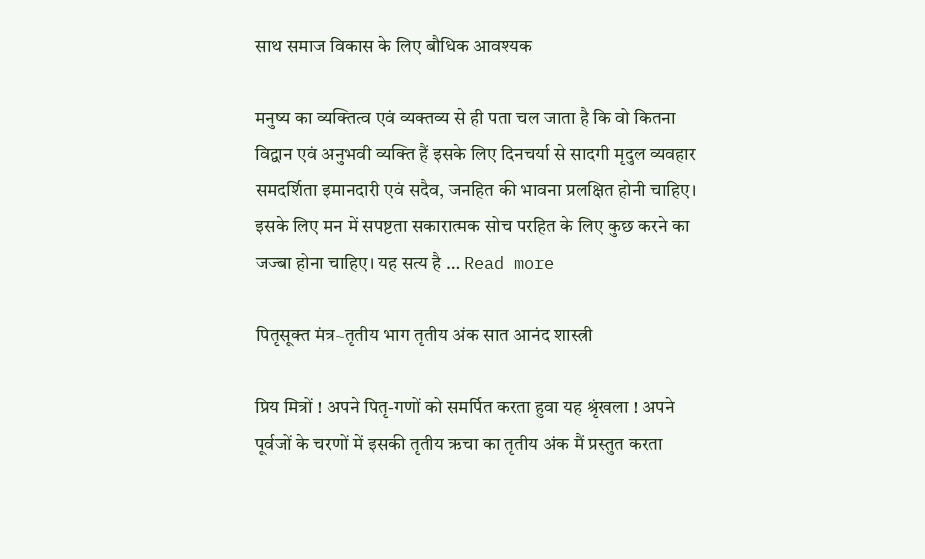साथ समाज विकास के लिए बौधिक आवश्यक

मनुष्य का व्यक्तित्व एवं व्यक्तव्य से ही पता चल जाता है कि वो कितना विद्वान एवं अनुभवी व्यक्ति हैं इसके लिए दिनचर्या से सादगी मृदुल व्यवहार समदर्शिता इमानदारी एवं सदैव, जनहित की भावना प्रलक्षित होनी चाहिए। इसके लिए मन में सपष्टता सकारात्मक सोच परहित के लिए कुछ करने का जज्बा होना चाहिए। यह सत्य है … Read more

पितृसूक्त मंत्र~तृतीय भाग तृतीय अंक सात आनंद शास्त्री

प्रिय मित्रों ! अपने पितृ-गणों को समर्पित करता हुवा यह श्रृंखला ! अपने पूर्वजों के चरणों में इसकी तृतीय ऋचा का तृतीय अंक मैं प्रस्तुत करता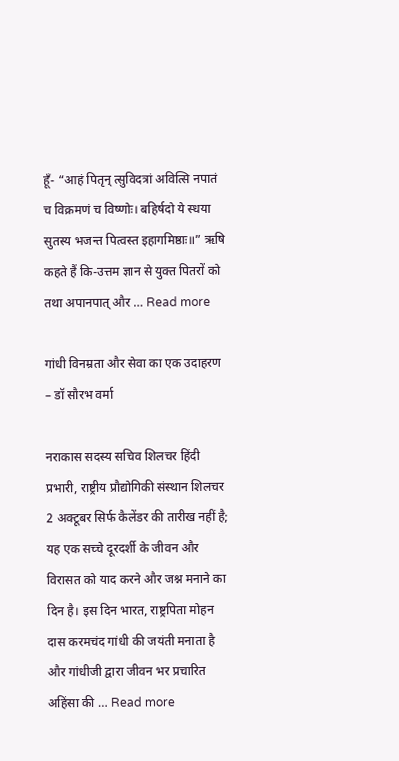हूँ- “आहं पितृन् त्सुविदत्रां अवित्सि नपातं च विक्रमणं च विष्णोः। बहिर्षदो ये स्धया सुतस्य भजन्त पित्वस्त इहागमिष्ठाः॥” ऋषि कहते हैं कि-उत्तम ज्ञान से युक्त पितरों को तथा अपानपात् और … Read more

गांधी विनम्रता और सेवा का एक उदाहरण – डॉ सौरभ वर्मा

नराकास सदस्य सचिव शिलचर हिंदी प्रभारी, राष्ट्रीय प्रौद्योगिकी संस्थान शिलचर 2 अक्टूबर सिर्फ कैलेंडर की तारीख नहीं है; यह एक सच्चे दूरदर्शी के जीवन और विरासत को याद करने और जश्न मनाने का दिन है। इस दिन भारत, राष्ट्रपिता मोहन दास करमचंद गांधी की जयंती मनाता है और गांधीजी द्वारा जीवन भर प्रचारित अहिंसा की … Read more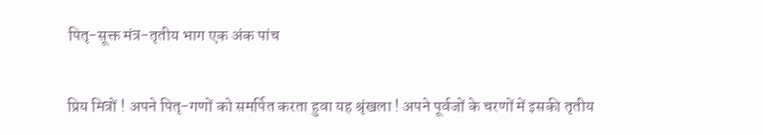पितृ-सूक्त मंत्र-तृतीय भाग एक अंक पांच

प्रिय मित्रों ! अपने पितृ-गणों को समर्पित करता हुवा यह श्रृंखला ! अपने पूर्वजों के चरणों में इसकी तृतीय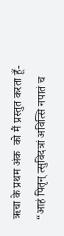ऋचा के प्रथम अंक  को मैं प्रस्तुत करता हूँ- “आहं पितृन् त्सुविदत्रां अवित्सि नपातं च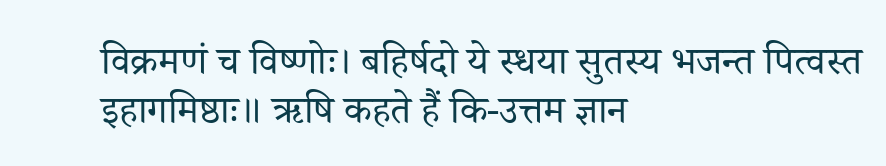विक्रमणं च विष्णोः। बहिर्षदो ये स्धया सुतस्य भजन्त पित्वस्त इहागमिष्ठाः॥ ऋषि कहते हैं कि-उत्तम ज्ञान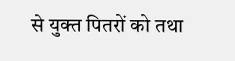से युक्त पितरों को तथा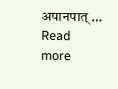अपानपात् … Read more